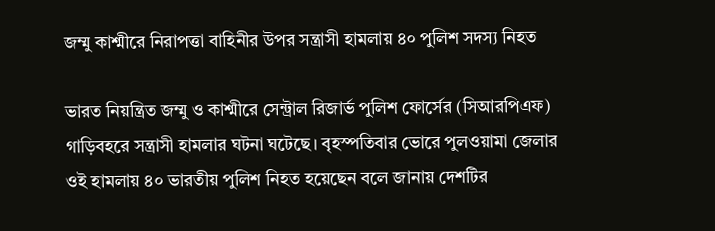জম্মু কাশ্মীরে নিরাপত্তা বাহিনীর উপর সন্ত্রাসী হামলায় ৪০ পুলিশ সদস্য নিহত

ভারত নিয়ন্ত্রিত জম্মু ও কাশ্মীরে সেন্ট্রাল রিজার্ভ পুলিশ ফোর্সের (সিআরপিএফ) গাড়িবহরে সন্ত্রাসী হামলার ঘটনা ঘটেছে। বৃহস্পতিবার ভোরে পুলওয়ামা জেলার ওই হামলায় ৪০ ভারতীয় পুলিশ নিহত হয়েছেন বলে জানায় দেশটির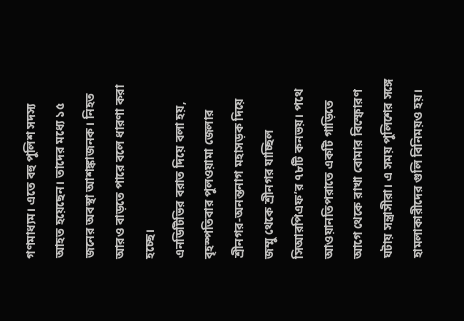গণমাধ্যম। এতে বহু পুলিশ সদস্য আহত হয়েছেন। তাদের মধ্যে ১৫ জনের অবস্থা আশঙ্কাজনক। নিহত আরও বাড়তে পারে বলে ধারণা করা হচ্ছে।
এনডিটিভির বরাত দিয়ে বলা হয়, বৃহস্পতিবার পুলওয়ামা জেলার শ্রীনগর-অনন্তনাগ মহাসড়ক দিয়ে জম্মু থেকে শ্রীনগর যাচ্ছিল সিআরপিএফ’র ৭৮টি কনভয়। পথে আওয়ানতিপরাতে একটি গাড়িতে আগে থেকে রাখা বোমার বিস্ফোরণ ঘটায় সন্ত্রাসীরা। এ সময় পুলিশের সঙ্গে হামলাকারীদের গুলি বিনিময়ও হয়।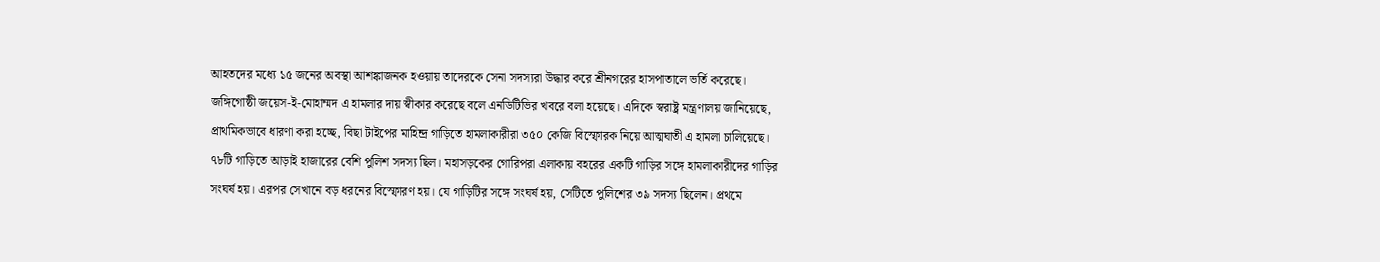আহতদের মধ্যে ১৫ জনের অবস্থা আশঙ্কাজনক হওয়ায় তাদেরকে সেনা সদস্যরা উদ্ধার করে শ্রীনগরের হাসপাতালে ভর্তি করেছে।
জঙ্গিগোষ্ঠী জয়েস-ই-মোহাম্মদ এ হামলার দায় স্বীকার করেছে বলে এনডিটিভির খবরে বলা হয়েছে। এদিকে স্বরাষ্ট্র মন্ত্রণালয় জানিয়েছে, প্রাথমিকভাবে ধারণা করা হচ্ছে, বিছা টাইপের মাহিন্দ্র গাড়িতে হামলাকারীরা ৩৫০ কেজি বিস্ফোরক নিয়ে আত্মঘাতী এ হামলা চালিয়েছে। ৭৮টি গাড়িতে আড়াই হাজারের বেশি পুলিশ সদস্য ছিল। মহাসড়কের গোরিপরা এলাকায় বহরের একটি গাড়ির সঙ্গে হামলাকারীদের গাড়ির সংঘর্ষ হয়। এরপর সেখানে বড় ধরনের বিস্ফোরণ হয়। যে গাড়িটির সঙ্গে সংঘর্ষ হয়, সেটিতে পুলিশের ৩৯ সদস্য ছিলেন। প্রথমে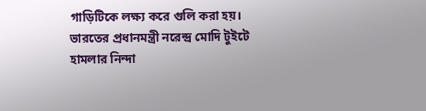গাড়িটিকে লক্ষ্য করে গুলি করা হয়।
ভারতের প্রধানমন্ত্রী নরেন্দ্র মোদি টুইটে হামলার নিন্দা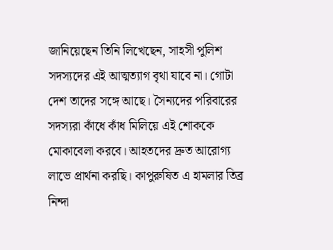জানিয়েছেন তিনি লিখেছেন, সাহসী পুলিশ সদস্যদের এই আত্মত্যাগ বৃথা যাবে না। গোটা দেশ তাদের সঙ্গে আছে। সৈন্যদের পরিবারের সদস্যরা কাঁধে কাঁধ মিলিয়ে এই শোককে মোকাবেলা করবে। আহতদের দ্রুত আরোগ্য লাভে প্রার্থনা করছি। কাপুরুষিত এ হামলার তিব্র নিন্দা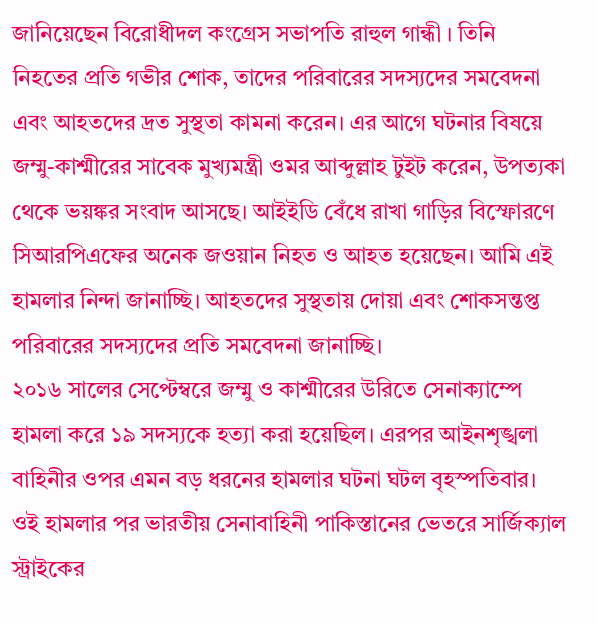জানিয়েছেন বিরোধীদল কংগ্রেস সভাপতি রাহুল গান্ধী । তিনি নিহতের প্রতি গভীর শোক, তাদের পরিবারের সদস্যদের সমবেদনা এবং আহতদের দ্রত সুস্থতা কামনা করেন। এর আগে ঘটনার বিষয়ে জম্মু-কাশ্মীরের সাবেক মুখ্যমন্ত্রী ওমর আব্দুল্লাহ টুইট করেন, উপত্যকা থেকে ভয়ঙ্কর সংবাদ আসছে। আইইডি বেঁধে রাখা গাড়ির বিস্ফোরণে সিআরপিএফের অনেক জওয়ান নিহত ও আহত হয়েছেন। আমি এই হামলার নিন্দা জানাচ্ছি। আহতদের সুস্থতায় দোয়া এবং শোকসন্তপ্ত পরিবারের সদস্যদের প্রতি সমবেদনা জানাচ্ছি।
২০১৬ সালের সেপ্টেম্বরে জম্মু ও কাশ্মীরের উরিতে সেনাক্যাম্পে হামলা করে ১৯ সদস্যকে হত্যা করা হয়েছিল। এরপর আইনশৃঙ্খলা বাহিনীর ওপর এমন বড় ধরনের হামলার ঘটনা ঘটল বৃহস্পতিবার।
ওই হামলার পর ভারতীয় সেনাবাহিনী পাকিস্তানের ভেতরে সার্জিক্যাল স্ট্রাইকের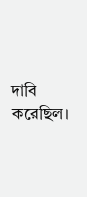দাবি করেছিল।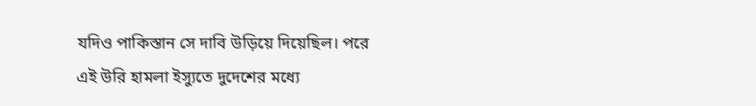যদিও পাকিস্তান সে দাবি উড়িয়ে দিয়েছিল। পরে এই উরি হামলা ইস্যুতে দুদেশের মধ্যে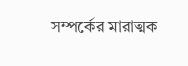সম্পর্কের মারাত্মক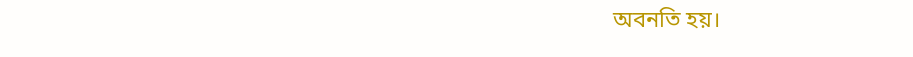অবনতি হয়।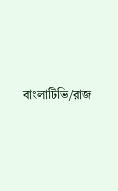বাংলাটিভি/রাজ